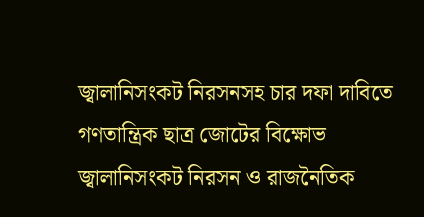জ্বালানিসংকট নিরসনসহ চার দফা দাবিতে গণতান্ত্রিক ছাত্র জোটের বিক্ষোভ
জ্বালানিসংকট নিরসন ও রাজনৈতিক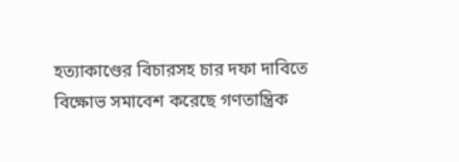হত্যাকাণ্ডের বিচারসহ চার দফা দাবিতে বিক্ষোভ সমাবেশ করেছে গণতান্ত্রিক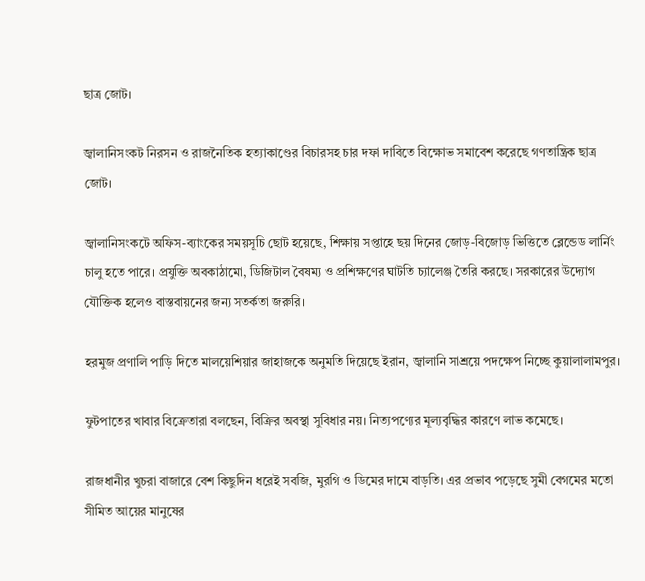ছাত্র জোট।

জ্বালানিসংকট নিরসন ও রাজনৈতিক হত্যাকাণ্ডের বিচারসহ চার দফা দাবিতে বিক্ষোভ সমাবেশ করেছে গণতান্ত্রিক ছাত্র জোট।

জ্বালানিসংকটে অফিস-ব্যাংকের সময়সূচি ছোট হয়েছে, শিক্ষায় সপ্তাহে ছয় দিনের জোড়-বিজোড় ভিত্তিতে ব্লেন্ডেড লার্নিং চালু হতে পারে। প্রযুক্তি অবকাঠামো, ডিজিটাল বৈষম্য ও প্রশিক্ষণের ঘাটতি চ্যালেঞ্জ তৈরি করছে। সরকারের উদ্যোগ যৌক্তিক হলেও বাস্তবায়নের জন্য সতর্কতা জরুরি।

হরমুজ প্রণালি পাড়ি দিতে মালয়েশিয়ার জাহাজকে অনুমতি দিয়েছে ইরান, জ্বালানি সাশ্রয়ে পদক্ষেপ নিচ্ছে কুয়ালালামপুর।

ফুটপাতের খাবার বিক্রেতারা বলছেন, বিক্রির অবস্থা সুবিধার নয়। নিত্যপণ্যের মূল্যবৃদ্ধির কারণে লাভ কমেছে।

রাজধানীর খুচরা বাজারে বেশ কিছুদিন ধরেই সবজি, মুরগি ও ডিমের দামে বাড়তি। এর প্রভাব পড়েছে সুমী বেগমের মতো সীমিত আয়ের মানুষের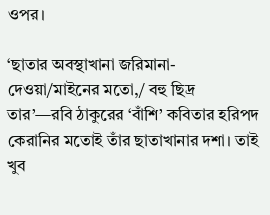ওপর।

‘ছাতার অবস্থাখানা জরিমানা-দেওয়া/মাইনের মতো,/ বহু ছিদ্র তার’—রবি ঠাকুরের ‘বাঁশি’ কবিতার হরিপদ কেরানির মতোই তাঁর ছাতাখানার দশা। তাই খুব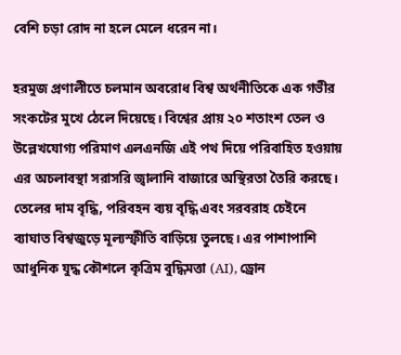বেশি চড়া রোদ না হলে মেলে ধরেন না।

হরমুজ প্রণালীতে চলমান অবরোধ বিশ্ব অর্থনীতিকে এক গভীর সংকটের মুখে ঠেলে দিয়েছে। বিশ্বের প্রায় ২০ শতাংশ তেল ও উল্লেখযোগ্য পরিমাণ এলএনজি এই পথ দিয়ে পরিবাহিত হওয়ায় এর অচলাবস্থা সরাসরি জ্বালানি বাজারে অস্থিরতা তৈরি করছে। তেলের দাম বৃদ্ধি, পরিবহন ব্যয় বৃদ্ধি এবং সরবরাহ চেইনে ব্যাঘাত বিশ্বজুড়ে মূল্যস্ফীতি বাড়িয়ে তুলছে। এর পাশাপাশি আধুনিক যুদ্ধ কৌশলে কৃত্রিম বুদ্ধিমত্তা (AI), ড্রোন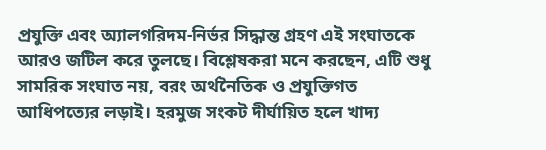প্রযুক্তি এবং অ্যালগরিদম-নির্ভর সিদ্ধান্ত গ্রহণ এই সংঘাতকে আরও জটিল করে তুলছে। বিশ্লেষকরা মনে করছেন, এটি শুধু সামরিক সংঘাত নয়, বরং অর্থনৈতিক ও প্রযুক্তিগত আধিপত্যের লড়াই। হরমুজ সংকট দীর্ঘায়িত হলে খাদ্য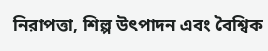নিরাপত্তা, শিল্প উৎপাদন এবং বৈশ্বিক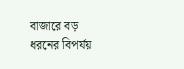বাজারে বড় ধরনের বিপর্যয়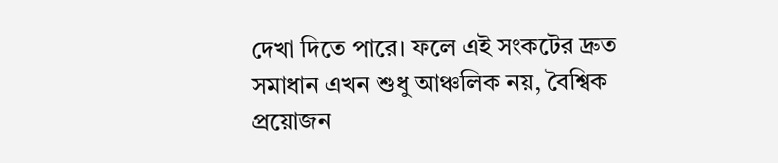দেখা দিতে পারে। ফলে এই সংকটের দ্রুত সমাধান এখন শুধু আঞ্চলিক নয়, বৈশ্বিক প্রয়োজন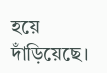হয়ে দাঁড়িয়েছে।